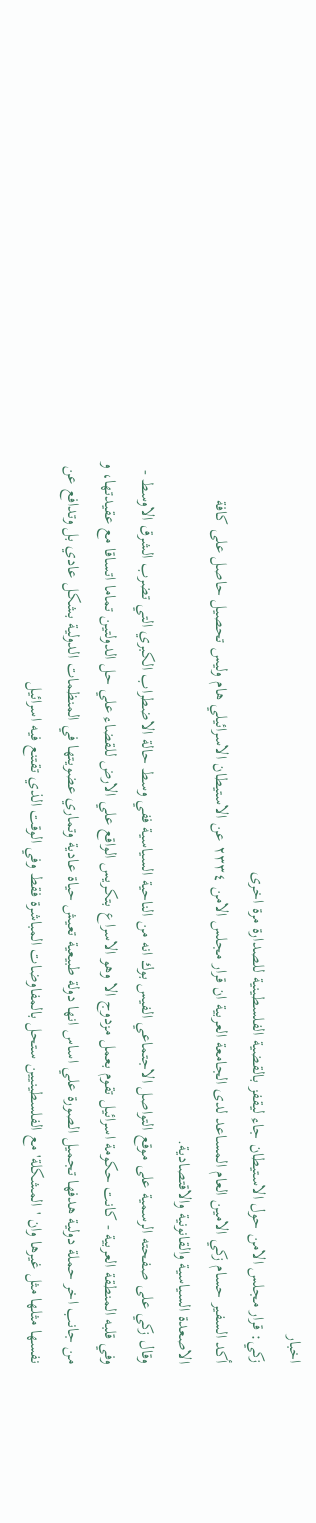اخبار
زكي: قرار مجلس الامن حول الاستيطان جاء ليقفز بالقضية الفلسطينية للصدارة مرة اخرى
أكد السفير حسام زكي الامين العام المساعد لدى الجامعة العربية ان قرار مجلس الامن ٢٣٣٤ عن الاستيطان الاسرائيلي هام وليس تحصيل حاصل على كافة الاصعدة السياسية والقانونية والاقتصادية.
وقال زكي على صفحته الرسمية على موقع التواصل الاجتماعي الفيس بوك انه من الناحية السياسية ففي وسط حالة الاضطراب الكبري التي تضرب الشرق الاوسط - وفي قلبه المنطقة العربية - كانت حكومة اسرائيل تقوم بعمل مزدوج الا وهو الاسراع بتكريس الواقع علي الارض للقضاء علي حل الدولتين تماما اتساقا مع عقيدتها، و من جانب اخر حملة دولية هدفها تجميل الصورة علي اساس انها دولة طبيعية تعيش حياة عادية وتماري عضويتها في المنظمات الدولية بشكل عادي بل وتدافع عن نفسها مثلها مثل غيرها وان 'المشكلة' مع الفلسطينيين ستحل بالمفاوضات المباشرة فقط وفي الوقت الذي تقتنع فيه اسرائيل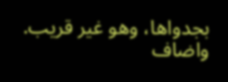بجدواها، وهو غير قريب.
واضاف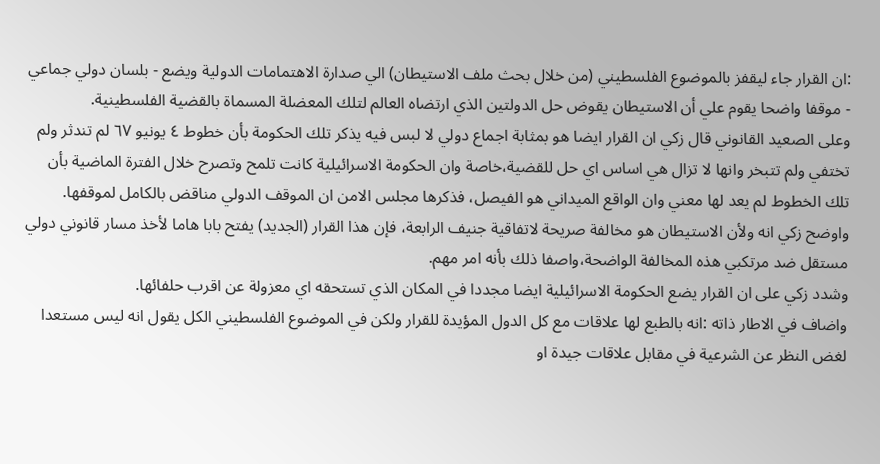:ان القرار جاء ليقفز بالموضوع الفلسطيني (من خلال بحث ملف الاستيطان) الي صدارة الاهتمامات الدولية ويضع - بلسان دولي جماعي - موقفا واضحا يقوم علي أن الاستيطان يقوض حل الدولتين الذي ارتضاه العالم لتلك المعضلة المسماة بالقضية الفلسطينية.
وعلى الصعيد القانوني قال زكي ان القرار ايضا هو بمثابة اجماع دولي لا لبس فيه يذكر تلك الحكومة بأن خطوط ٤ يونيو ٦٧ لم تندثر ولم تختفي ولم تتبخر وانها لا تزال هي اساس اي حل للقضية،خاصة وان الحكومة الاسرائيلية كانت تلمح وتصرح خلال الفترة الماضية بأن تلك الخطوط لم يعد لها معني وان الواقع الميداني هو الفيصل، فذكرها مجلس الامن ان الموقف الدولي مناقض بالكامل لموقفها.
واوضح زكي انه ولأن الاستيطان هو مخالفة صريحة لاتفاقية جنيف الرابعة، فإن هذا القرار (الجديد) يفتح بابا هاما لأخذ مسار قانوني دولي مستقل ضد مرتكبي هذه المخالفة الواضحة،واصفا ذلك بأنه امر مهم.
وشدد زكي على ان القرار يضع الحكومة الاسرائيلية ايضا مجددا في المكان الذي تستحقه اي معزولة عن اقرب حلفائها.
واضاف في الاطار ذاته :انه بالطبع لها علاقات مع كل الدول المؤيدة للقرار ولكن في الموضوع الفلسطيني الكل يقول انه ليس مستعدا لغض النظر عن الشرعية في مقابل علاقات جيدة او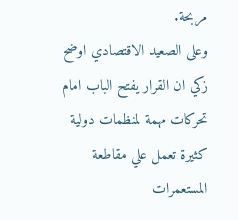مربحة.
وعلى الصعيد الاقتصادي اوضح زكي ان القرار يفتح الباب امام تحركات مهمة لمنظمات دولية كثيرة تعمل علي مقاطعة المستعمرات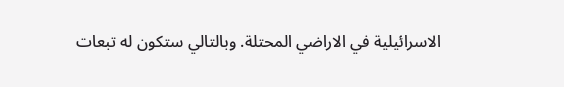الاسرائيلية في الاراضي المحتلة. وبالتالي ستكون له تبعات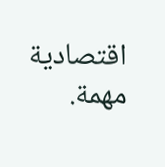اقتصادية مهمة.